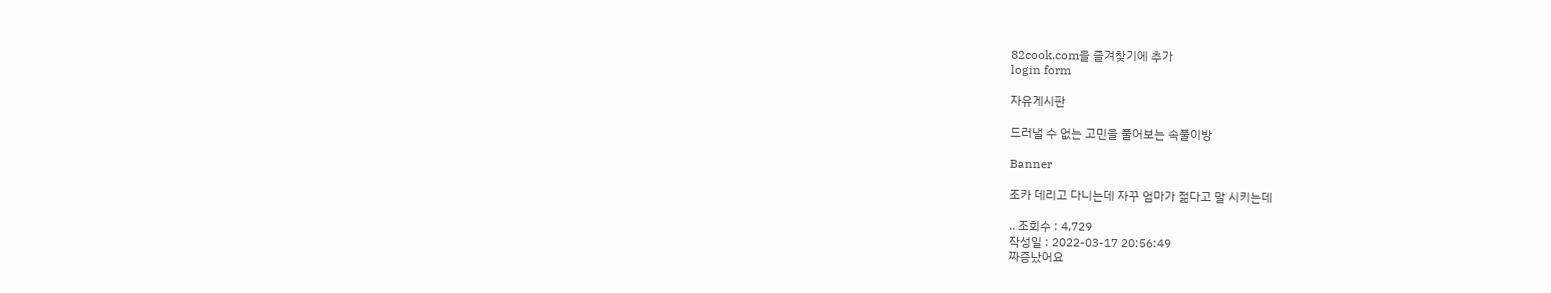82cook.com을 즐겨찾기에 추가
login form

자유게시판

드러낼 수 없는 고민을 풀어보는 속풀이방

Banner

조카 데리고 다니는데 자꾸 엄마가 젊다고 말 시키는데

.. 조회수 : 4,729
작성일 : 2022-03-17 20:56:49
짜증났어요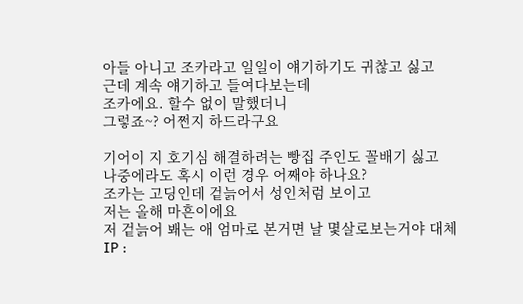아들 아니고 조카라고 일일이 얘기하기도 귀찮고 싫고
근데 계속 얘기하고 들여다보는데
조카에요. 할수 없이 말했더니
그렇죠~? 어쩐지 하드라구요

기어이 지 호기심 해결하려는 빵집 주인도 꼴배기 싫고
나중에라도 혹시 이런 경우 어째야 하나요?
조카는 고딩인데 겉늙어서 성인처럼 보이고
저는 올해 마흔이에요
저 겉늙어 봬는 애 엄마로 본거면 날 몇살로보는거야 대체
IP :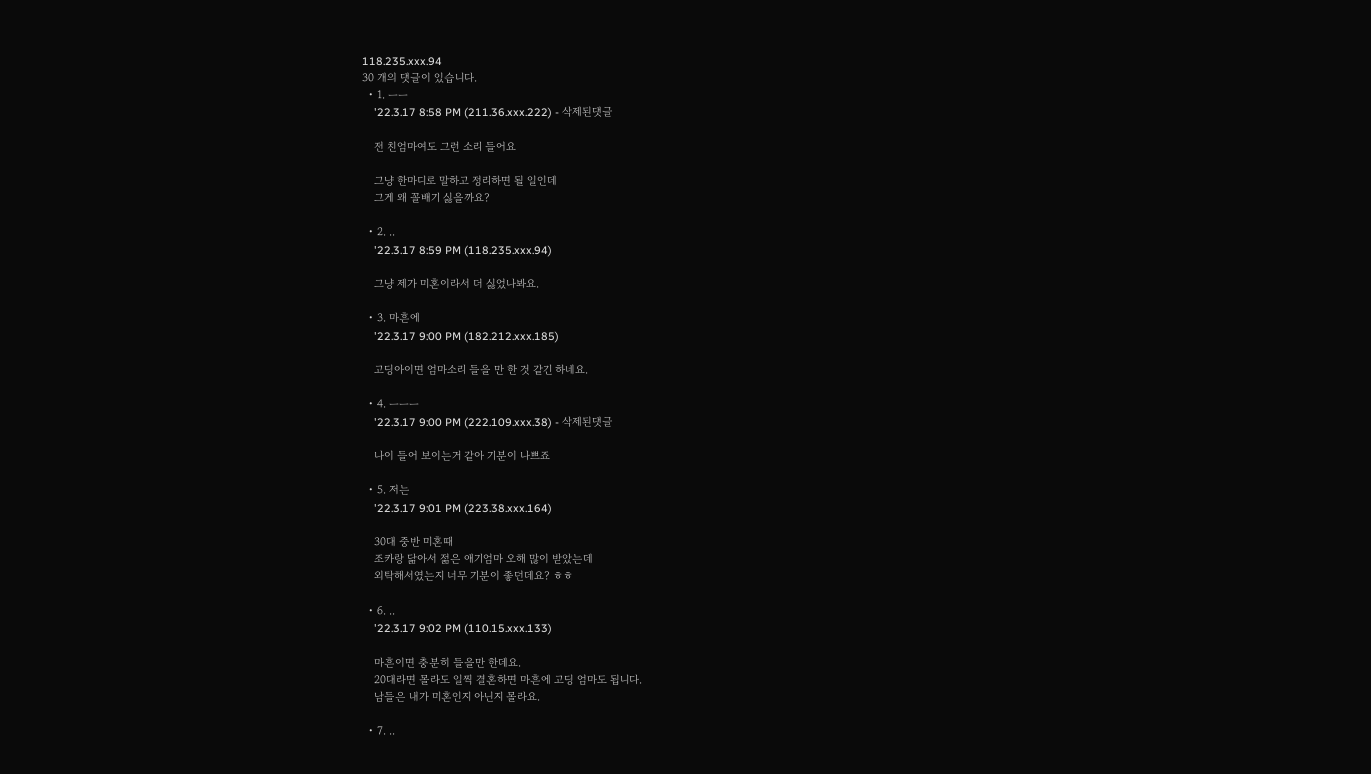118.235.xxx.94
30 개의 댓글이 있습니다.
  • 1. ㅡㅡ
    '22.3.17 8:58 PM (211.36.xxx.222) - 삭제된댓글

    전 친엄마여도 그런 소리 들어요

    그냥 한마디로 말하고 정리하면 될 일인데
    그게 왜 꼴배기 싫을까요?

  • 2. ..
    '22.3.17 8:59 PM (118.235.xxx.94)

    그냥 제가 미혼이라서 더 싫었나봐요.

  • 3. 마흔에
    '22.3.17 9:00 PM (182.212.xxx.185)

    고딩아이면 엄마소리 들을 만 한 것 같긴 하네요.

  • 4. ㅡㅡㅡ
    '22.3.17 9:00 PM (222.109.xxx.38) - 삭제된댓글

    나이 들어 보이는거 같아 기분이 나쁘죠

  • 5. 저는
    '22.3.17 9:01 PM (223.38.xxx.164)

    30대 중반 미혼때
    조카랑 닮아서 젊은 애기엄마 오해 많이 받았는데
    외탁해서였는지 너무 기분이 좋던데요? ㅎㅎ

  • 6. ..
    '22.3.17 9:02 PM (110.15.xxx.133)

    마흔이면 충분히 들을만 한데요.
    20대라면 몰라도 일찍 결혼하면 마흔에 고딩 엄마도 됩니다.
    남들은 내가 미혼인지 아닌지 몰라요.

  • 7. ..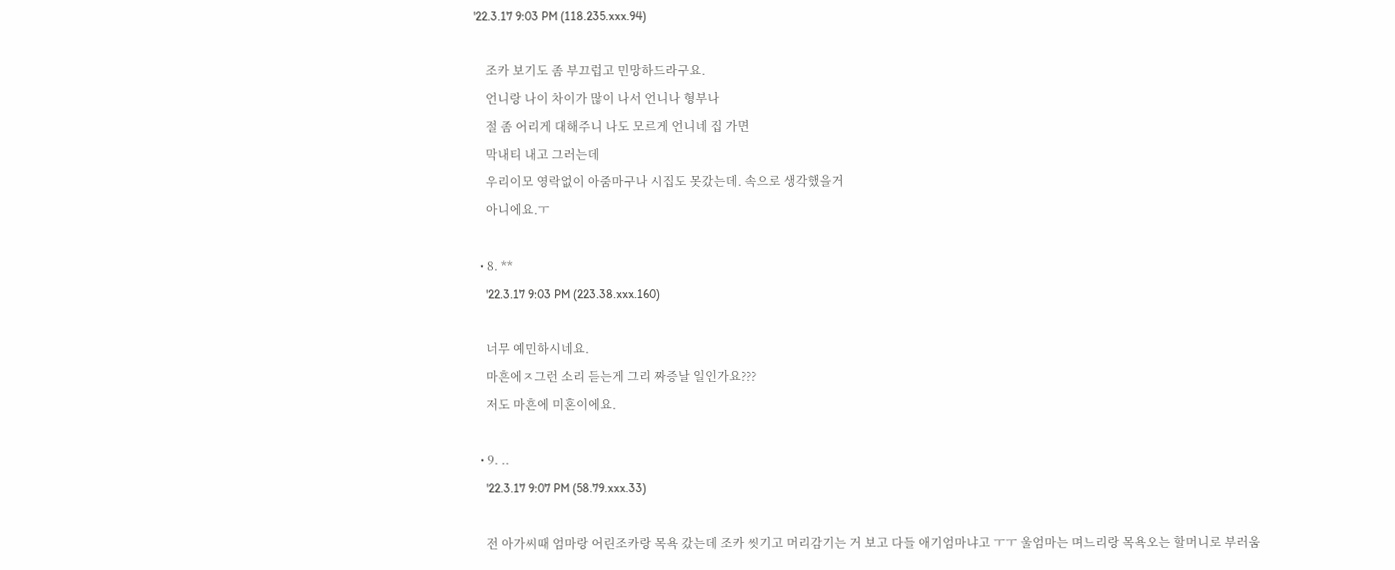'22.3.17 9:03 PM (118.235.xxx.94)

    조카 보기도 좀 부끄럽고 민망하드라구요.
    언니랑 나이 차이가 많이 나서 언니나 형부나
    절 좀 어리게 대해주니 나도 모르게 언니네 집 가면
    막내티 내고 그러는데
    우리이모 영락없이 아줌마구나 시집도 못갔는데. 속으로 생각했을거
    아니에요.ㅜ

  • 8. **
    '22.3.17 9:03 PM (223.38.xxx.160)

    너무 예민하시네요.
    마흔에ㅈ그런 소리 듣는게 그리 짜증날 일인가요???
    저도 마흔에 미혼이에요.

  • 9. ..
    '22.3.17 9:07 PM (58.79.xxx.33)

    전 아가씨때 엄마랑 어린조카랑 목욕 갔는데 조카 씻기고 머리감기는 거 보고 다들 애기엄마냐고 ㅜㅜ 울엄마는 며느리랑 목욕오는 할머니로 부러움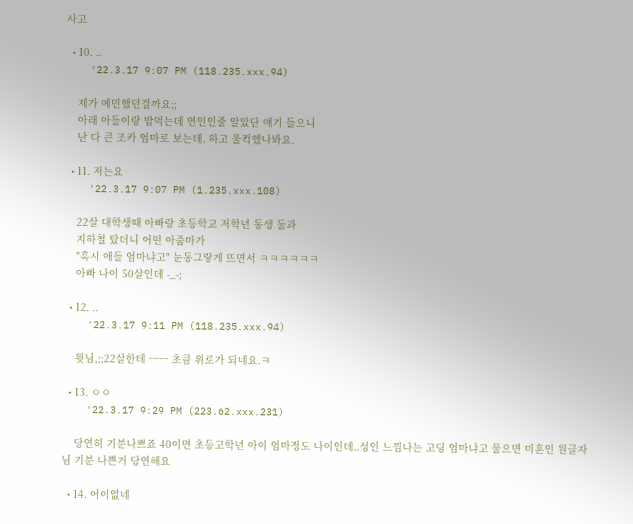사고

  • 10. ..
    '22.3.17 9:07 PM (118.235.xxx.94)

    제가 예민했던걸까요;;
    아래 아들이랑 밥먹는데 연인인줄 알았단 얘기 들으니
    난 다 큰 조카 엄마로 보는데. 하고 울컥했나봐요.

  • 11. 저는요
    '22.3.17 9:07 PM (1.235.xxx.108)

    22살 대학생때 아빠랑 초등학교 저학년 동생 둘과
    지하철 탔더니 어떤 아줌마가
    "혹시 애들 엄마냐고" 눈동그랗게 뜨면서 ㅋㅋㅋㅋㅋㅋ
    아빠 나이 50살인데 -_-;

  • 12. ..
    '22.3.17 9:11 PM (118.235.xxx.94)

    윗님,;;22살한테 ㅡㅡ 초큼 위로가 되네요.ㅋ

  • 13. ㅇㅇ
    '22.3.17 9:29 PM (223.62.xxx.231)

    당연히 기분나쁘죠 40이면 초등고학년 아이 엄마정도 나이인데..성인 느낌나는 고딩 엄마냐고 물으면 미혼인 원글자님 기분 나쁜거 당연해요

  • 14. 어이없네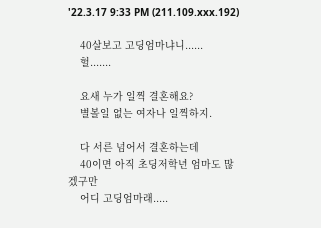'22.3.17 9:33 PM (211.109.xxx.192)

    40살보고 고딩엄마냐니......
    헐.......

    요새 누가 일찍 결혼해요?
    별볼일 없는 여자나 일찍하지.

    다 서른 넘어서 결혼하는데
    40이면 아직 초딩저학년 엄마도 많겠구만
    어디 고딩엄마래.....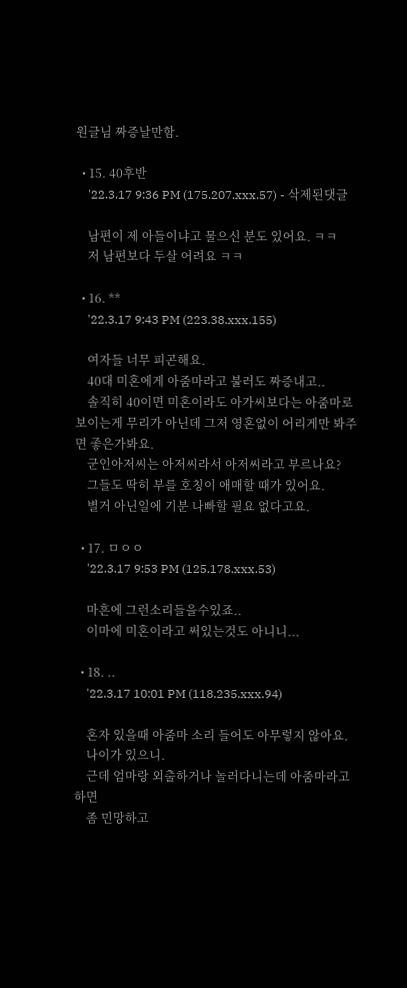원글님 짜증날만함.

  • 15. 40후반
    '22.3.17 9:36 PM (175.207.xxx.57) - 삭제된댓글

    남편이 제 아들이냐고 물으신 분도 있어요. ㅋㅋ
    저 남편보다 두살 어려요 ㅋㅋ

  • 16. **
    '22.3.17 9:43 PM (223.38.xxx.155)

    여자들 너무 피곤해요.
    40대 미혼에게 아줌마라고 불러도 짜증내고..
    솔직히 40이면 미혼이라도 아가씨보다는 아줌마로 보이는게 무리가 아닌데 그저 영혼없이 어리게만 봐주면 좋은가봐요.
    군인아저씨는 아저씨라서 아저씨라고 부르나요?
    그들도 딱히 부를 호칭이 애매할 때가 있어요.
    별거 아닌일에 기분 나빠할 필요 없다고요.

  • 17. ㅁㅇㅇ
    '22.3.17 9:53 PM (125.178.xxx.53)

    마흔에 그런소리들을수있죠..
    이마에 미혼이라고 써있는것도 아니니...

  • 18. ..
    '22.3.17 10:01 PM (118.235.xxx.94)

    혼자 있을때 아줌마 소리 들어도 아무렇지 않아요.
    나이가 있으니.
    근데 엄마랑 외출하거나 놀러다니는데 아줌마라고 하면
    좀 민망하고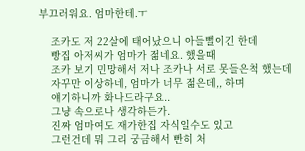부끄러워요. 엄마한테.ㅜ

    조카도 저 22살에 태어났으니 아들뻘이긴 한데
    빵집 아저씨가 엄마가 젊네요. 했을때
    조카 보기 민망해서 저나 조카나 서로 못들은척 했는데
    자꾸만 이상하네, 엄마가 너무 젊은데,, 하며
    얘기하니까 화나드라구요..
    그냥 속으로나 생각하든가.
    진짜 엄마여도 재가한집 자식일수도 있고
    그런건데 뭐 그리 궁금해서 빤히 처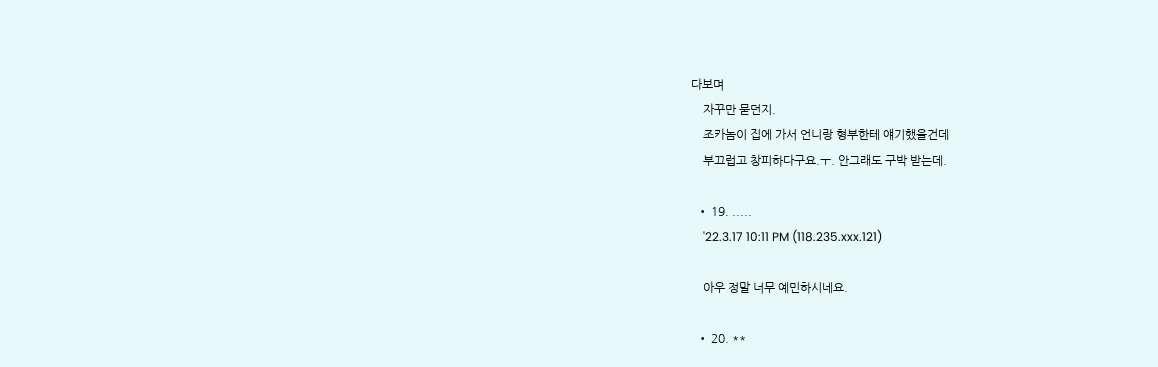다보며
    자꾸만 묻던지.
    조카놈이 집에 가서 언니랑 형부한테 얘기했을건데
    부끄럽고 창피하다구요.ㅜ. 안그래도 구박 받는데.

  • 19. .....
    '22.3.17 10:11 PM (118.235.xxx.121)

    아우 정말 너무 예민하시네요.

  • 20. **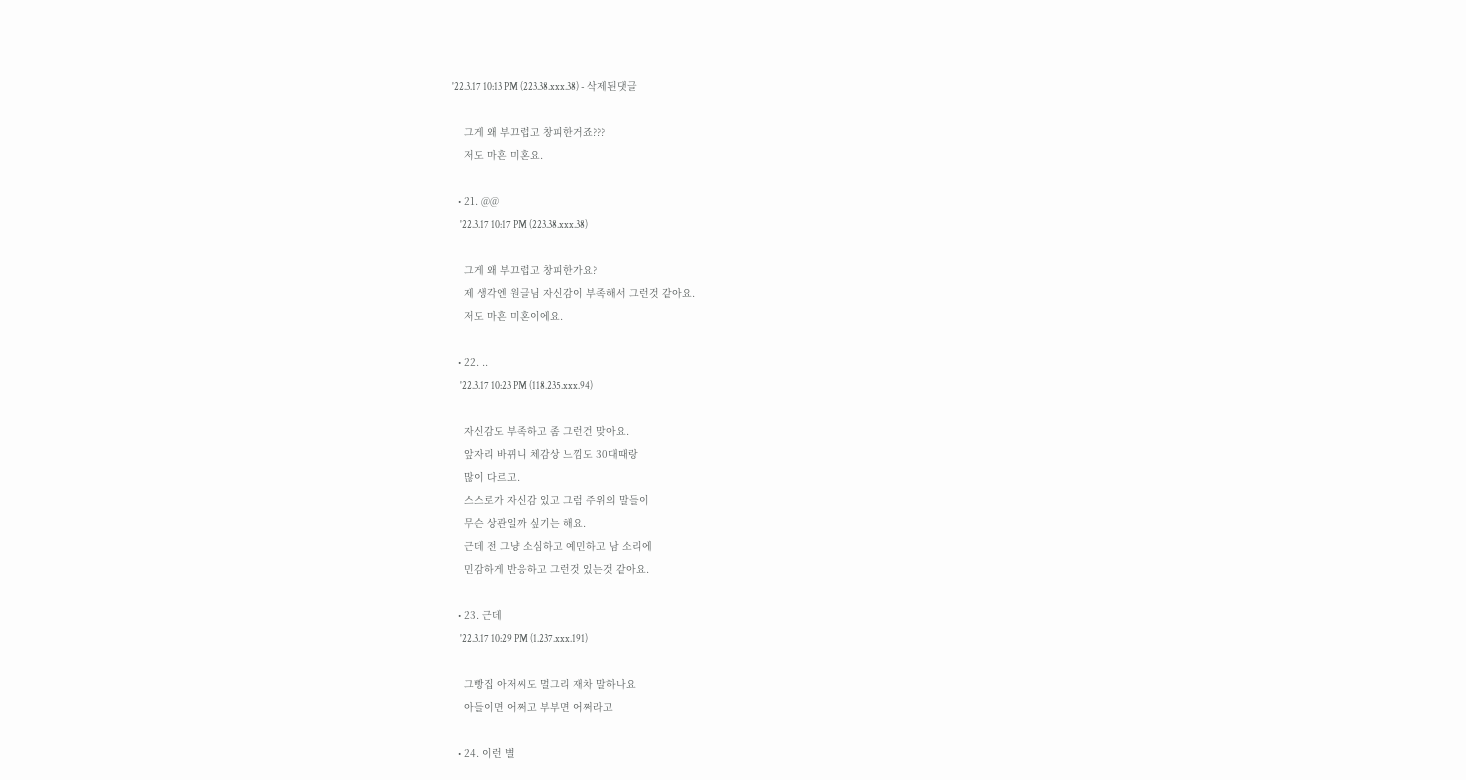'22.3.17 10:13 PM (223.38.xxx.38) - 삭제된댓글

    그게 왜 부끄럽고 창피한거죠???
    저도 마흔 미혼요.

  • 21. @@
    '22.3.17 10:17 PM (223.38.xxx.38)

    그게 왜 부끄럽고 창피한가요?
    제 생각엔 원글님 자신감이 부족해서 그런것 같아요.
    저도 마흔 미혼이에요.

  • 22. ..
    '22.3.17 10:23 PM (118.235.xxx.94)

    자신감도 부족하고 좀 그런건 맞아요.
    앞자리 바뀌니 체감상 느낌도 30대때랑
    많이 다르고.
    스스로가 자신감 있고 그럼 주위의 말들이
    무슨 상관일까 싶기는 해요.
    근데 전 그냥 소심하고 예민하고 남 소리에
    민감하게 반응하고 그런것 있는것 같아요.

  • 23. 근데
    '22.3.17 10:29 PM (1.237.xxx.191)

    그빵집 아저씨도 멀그리 재차 말하나요
    아들이면 어쩌고 부부면 어쩌라고

  • 24. 이런 별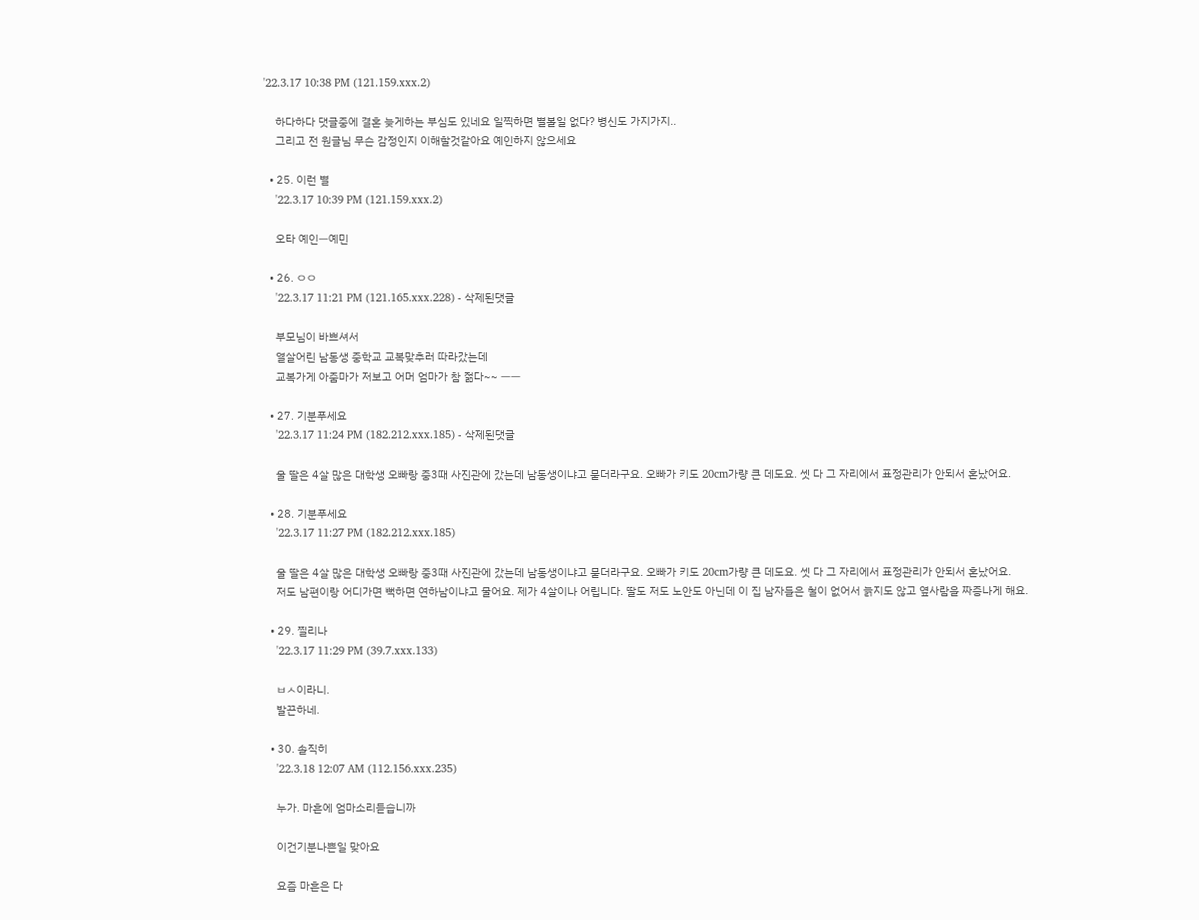'22.3.17 10:38 PM (121.159.xxx.2)

    하다하다 댓글중에 결혼 늦게하는 부심도 있네요 일찍하면 별볼일 없다? 병신도 가지가지..
    그리고 전 원글님 무슨 감정인지 이해할것같아요 예인하지 않으세요

  • 25. 이런 별
    '22.3.17 10:39 PM (121.159.xxx.2)

    오타 예인ㅡ예민

  • 26. ㅇㅇ
    '22.3.17 11:21 PM (121.165.xxx.228) - 삭제된댓글

    부모님이 바쁘셔서
    열살어린 남동생 중학교 교복맞추러 따라갔는데
    교복가게 아줌마가 저보고 어머 엄마가 참 젊다~~ ㅡㅡ

  • 27. 기분푸세요
    '22.3.17 11:24 PM (182.212.xxx.185) - 삭제된댓글

    울 딸은 4살 많은 대학생 오빠랑 중3때 사진관에 갔는데 남동생이냐고 묻더라구요. 오빠가 키도 20cm가량 큰 데도요. 셋 다 그 자리에서 표정관리가 안되서 혼났어요.

  • 28. 기분푸세요
    '22.3.17 11:27 PM (182.212.xxx.185)

    울 딸은 4살 많은 대학생 오빠랑 중3때 사진관에 갔는데 남동생이냐고 묻더라구요. 오빠가 키도 20cm가량 큰 데도요. 셋 다 그 자리에서 표정관리가 안되서 혼났어요.
    저도 남편이랑 어디가면 뻑하면 연하남이냐고 물어요. 제가 4살이나 어립니다. 딸도 저도 노안도 아닌데 이 집 남자들은 철이 없어서 늙지도 않고 옆사람을 짜증나게 해요.

  • 29. 찔리나
    '22.3.17 11:29 PM (39.7.xxx.133)

    ㅂㅅ이라니.
    발끈하네.

  • 30. 솔직히
    '22.3.18 12:07 AM (112.156.xxx.235)

    누가. 마흔에 엄마소리듣습니까

    이건기분나쁜일 맞아요

    요즘 마흔은 다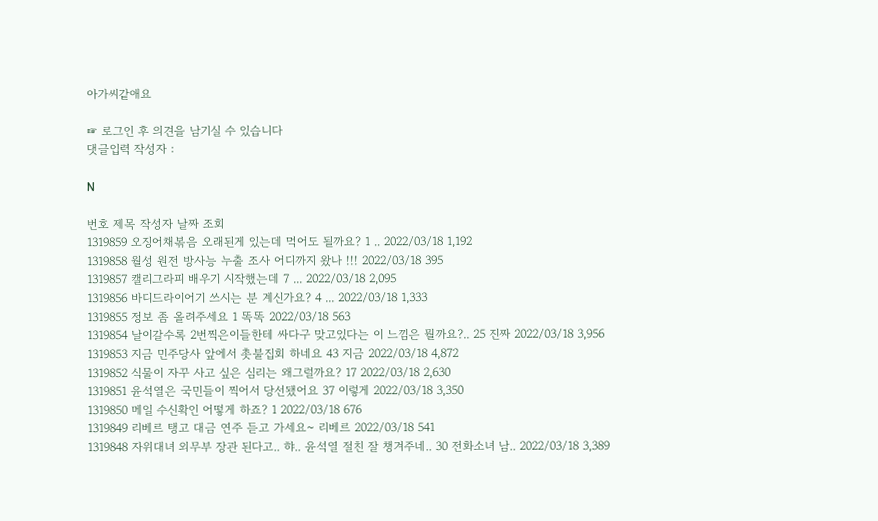아가씨같애요

☞ 로그인 후 의견을 남기실 수 있습니다
댓글입력 작성자 :

N

번호 제목 작성자 날짜 조회
1319859 오징어채볶음 오래된게 있는데 먹어도 될까요? 1 .. 2022/03/18 1,192
1319858 월성 원전 방사능 누출 조사 어디까지 왔나 !!! 2022/03/18 395
1319857 캘리그라피 배우기 시작했는데 7 ... 2022/03/18 2,095
1319856 바디드라이어기 쓰시는 분 계신가요? 4 ... 2022/03/18 1,333
1319855 정보 좀 올려주세요 1 똑똑 2022/03/18 563
1319854 날이갈수록 2번찍은이들한테 싸다구 맞고있다는 이 느낌은 뭘까요?.. 25 진짜 2022/03/18 3,956
1319853 지금 민주당사 앞에서 촛불집회 하네요 43 지금 2022/03/18 4,872
1319852 식물이 자꾸 사고 싶은 심리는 왜그럴까요? 17 2022/03/18 2,630
1319851 윤석열은 국민들이 찍어서 당선됐어요 37 이렇게 2022/03/18 3,350
1319850 메일 수신확인 어떻게 하죠? 1 2022/03/18 676
1319849 리베르 탱고 대금 연주 듣고 가세요~ 리베르 2022/03/18 541
1319848 자위대녀 외무부 장관 된다고.. 햐.. 윤석열 절친 잘 챙겨주네.. 30 전화소녀 남.. 2022/03/18 3,389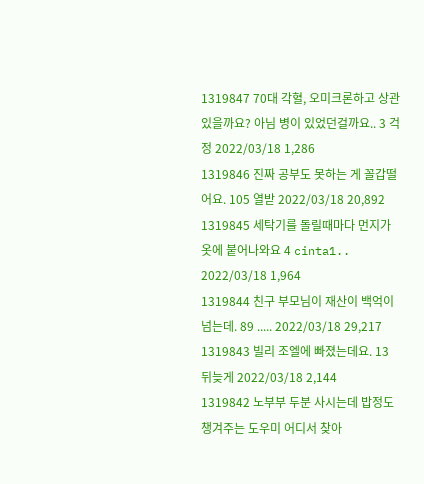1319847 70대 각혈, 오미크론하고 상관있을까요? 아님 병이 있었던걸까요.. 3 걱정 2022/03/18 1,286
1319846 진짜 공부도 못하는 게 꼴갑떨어요. 105 열받 2022/03/18 20,892
1319845 세탁기를 돌릴때마다 먼지가 옷에 붙어나와요 4 cinta1.. 2022/03/18 1,964
1319844 친구 부모님이 재산이 백억이넘는데. 89 ..... 2022/03/18 29,217
1319843 빌리 조엘에 빠졌는데요. 13 뒤늦게 2022/03/18 2,144
1319842 노부부 두분 사시는데 밥정도 챙겨주는 도우미 어디서 찾아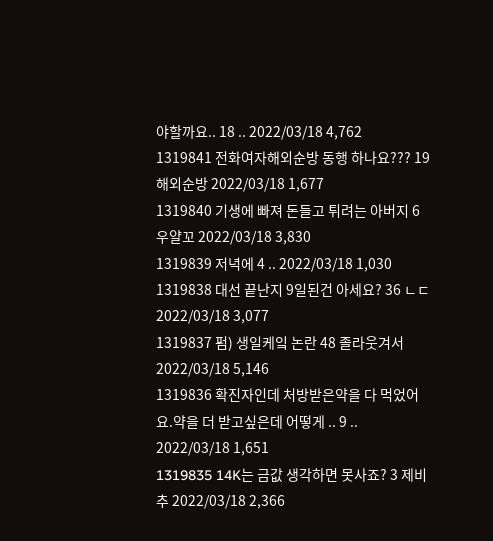야할까요.. 18 .. 2022/03/18 4,762
1319841 전화여자해외순방 동행 하나요??? 19 해외순방 2022/03/18 1,677
1319840 기생에 빠져 돈들고 튀려는 아버지 6 우얄꼬 2022/03/18 3,830
1319839 저녁에 4 .. 2022/03/18 1,030
1319838 대선 끝난지 9일된건 아세요? 36 ㄴㄷ 2022/03/18 3,077
1319837 펌) 생일케잌 논란 48 졸라웃겨서 2022/03/18 5,146
1319836 확진자인데 처방받은약을 다 먹었어요.약을 더 받고싶은데 어떻게 .. 9 .. 2022/03/18 1,651
1319835 14K는 금값 생각하면 못사죠? 3 제비추 2022/03/18 2,366